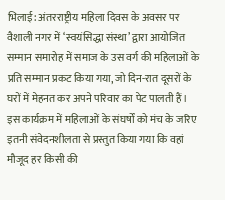भिलाई: अंतरराष्ट्रीय महिला दिवस के अवसर पर वैशाली नगर में ‘स्वयंसिद्धा संस्था’ द्वारा आयोजित सम्मान समारोह में समाज के उस वर्ग की महिलाओं के प्रति सम्मान प्रकट किया गया, जो दिन-रात दूसरों के घरों में मेहनत कर अपने परिवार का पेट पालती हैं। इस कार्यक्रम में महिलाओं के संघर्षों को मंच के जरिए इतनी संवेदनशीलता से प्रस्तुत किया गया कि वहां मौजूद हर किसी की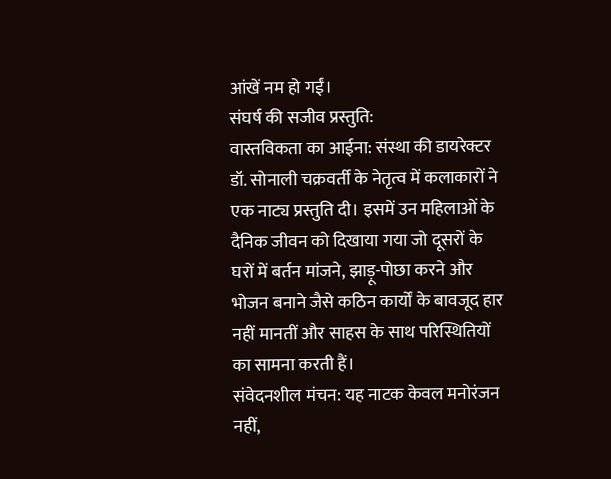आंखें नम हो गईं।
संघर्ष की सजीव प्रस्तुति:
वास्तविकता का आईना: संस्था की डायरेक्टर डॉ. सोनाली चक्रवर्ती के नेतृत्व में कलाकारों ने एक नाट्य प्रस्तुति दी। इसमें उन महिलाओं के दैनिक जीवन को दिखाया गया जो दूसरों के घरों में बर्तन मांजने, झाड़ू-पोछा करने और भोजन बनाने जैसे कठिन कार्यों के बावजूद हार नहीं मानतीं और साहस के साथ परिस्थितियों का सामना करती हैं।
संवेदनशील मंचन: यह नाटक केवल मनोरंजन नहीं,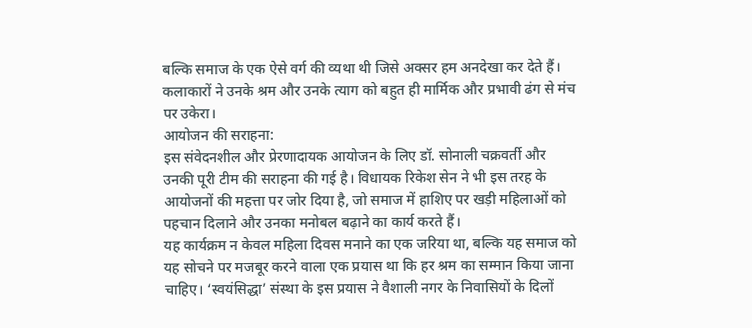बल्कि समाज के एक ऐसे वर्ग की व्यथा थी जिसे अक्सर हम अनदेखा कर देते हैं। कलाकारों ने उनके श्रम और उनके त्याग को बहुत ही मार्मिक और प्रभावी ढंग से मंच पर उकेरा।
आयोजन की सराहना:
इस संवेदनशील और प्रेरणादायक आयोजन के लिए डॉ. सोनाली चक्रवर्ती और उनकी पूरी टीम की सराहना की गई है। विधायक रिकेश सेन ने भी इस तरह के आयोजनों की महत्ता पर जोर दिया है, जो समाज में हाशिए पर खड़ी महिलाओं को पहचान दिलाने और उनका मनोबल बढ़ाने का कार्य करते हैं।
यह कार्यक्रम न केवल महिला दिवस मनाने का एक जरिया था, बल्कि यह समाज को यह सोचने पर मजबूर करने वाला एक प्रयास था कि हर श्रम का सम्मान किया जाना चाहिए। ‘स्वयंसिद्धा’ संस्था के इस प्रयास ने वैशाली नगर के निवासियों के दिलों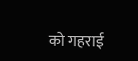को गहराई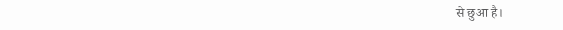से छुआ है।